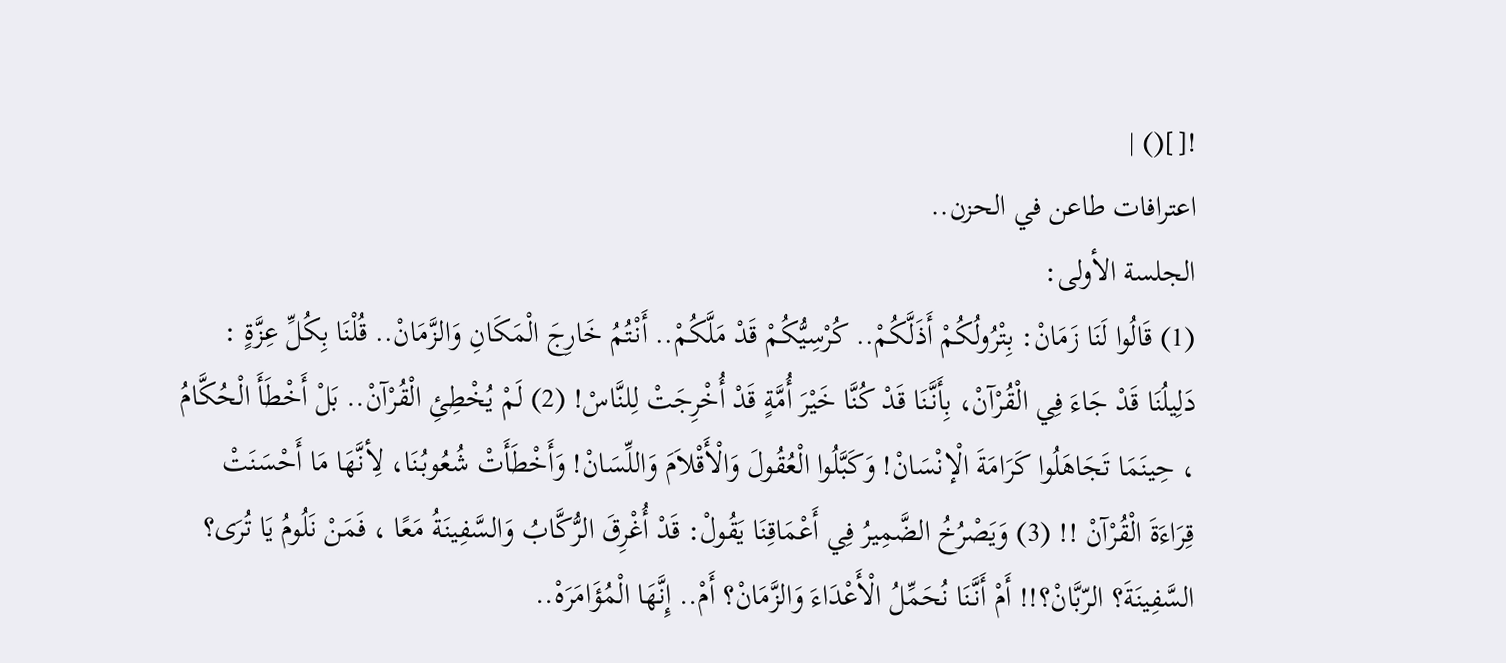![]() |
اعترافات طاعن في الحزن..
الجلسة الأولى:
(1) قَالُوا لَنَا زَمَانْ: بِتْرُولُكُمْ أَذَلَّكُمْ.. كُرْسِيُّكُمْ قَدْ مَلَّكُمْ.. أَنْتُمُ خَارِجَ الْمَكَانِ وَالزَّمَانْ.. قُلْنَا بِكُلِّ عِزَّةٍ : دَلِيلُنَا قَدْ جَاءَ فِي الْقُرْآنْ، بِأَنَّنَا قَدْ كُنَّا خَيْرَ أُمَّةٍ قَدْ أُخْرِجَتْ لِلنَّاسْ! (2) لَمْ يُخْطِئِ الْقُرْآنْ.. بَلْ أَخْطَأَ الْحُكَّامُ ، حِينَمَا تَجَاهَلُوا كَرَامَةَ الْإنْسَانْ! وَكَبَّلُوا الْعُقُولَ وَالْأَقْلاَمَ وَاللِّسَانْ! وَأَخْطَأَتْ شُعُوبُنَا، لِأنَّهَا مَا أَحْسَنَتْ قِرَاءَةَ الْقُرْآنْ !! (3) وَيَصْرُخُ الضَّمِيرُ فِي أَعْمَاقِنَا يَقُولْ: قَدْ أُغْرِقَ الرُّكَّابُ وَالسَّفِينَةُ مَعًا ، فَمَنْ نَلُومُ يَا تُرَى؟ السَّفِينَةَ؟ الرّبَّانْ؟!! أَمْ أَنَّنَا نُحَمِّلُ الْأَعْدَاءَ وَالزَّمَانْ؟ أَمْ.. إِنَّهَا الْمُؤَامَرَهْ..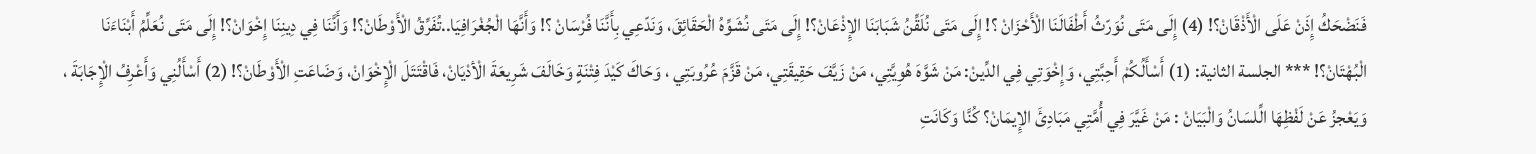فَنَضْحَكُ إِذَنْ عَلَى الْأَذْقَانْ؟! (4) إِلَى مَتَى نُوَرّثُ أَطْفَالَنَا الْأَحْزَانْ ؟! إِلَى مَتَى نُلَقِّنُ شَبَابَنَا الإِذْعَانْ؟! إِلَى مَتَى نُشَوِّهُ الْحَقَائِقَ، وَنَدّعِي بِأَنَّنَا فُرْسَانْ ؟! وَأَنَّهَا الْجُغْرَافِيَا..تُفَرِّقُ الْأَوْطَانْ؟! وَأَنَّنَا فِي دِينِنَا إِخْوَانْ؟! إِلَى مَتَى نُعَلِّمُ أَبْنَاءَنَا الْبُهْتَانْ؟! *** الجلسة الثانية: (1) أَسْأَلُكُمْ أَحِبَّتِي، وَإِخْوَتِي فِي الدِّينْ: مَنْ شَوَّهَ هُوِيَّتِي، مَنْ زَيَّفَ حَقِيقَتِي، مَنْ قَزَّمَ عُرُوبَتِي ، وَحَاكَ كَيْدَ فِتْنَةٍ وَخَالَفَ شَرِيعَةَ الْأدْيَانْ، فَاقْتَتَلَ الْإِخْوَانْ، وَضَاعَتِ الْأَوْطَانْ؟! (2) أَسْأَلُنِي وَأَعْرِفُ الْإِجَابَةَ ، وَيَعْجزُ عَنْ لَفْظِهَا الِّلسَانُ وَالْبَيَانْ : مَنْ غَيَّرَ فِي أُمَّتِي مَبَادِئَ الإِيمَانْ؟ كُنَّا وَكَانَتِ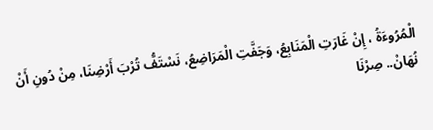الْمُرُوءَةُ ، إِنْ غَارَتِ الْمَنَابِعُ، وَجَفَّتِ الْمَرَاضِعُ، نَسْتَفُّ تُرْبَ أَرْضِنَا، مِنْ دُونِ أَنْ نُهَانْ.. صِرْنَا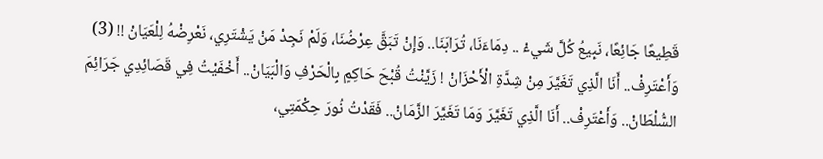قَطِيعًا جَائِعًا، نَبِيعُ كُلَّ شَيءْ .. دِمَاءَنَا، تُرَابَنَا.. وَإِنْ تَبَقَّ عِرْضُنَا، وَلَمْ نَجِدْ مَنْ يَشْتَرِي، نَعْرِضْهُ لِلْعَيَانْ !! (3) وَأَعْتَرِفْ.. أَنَا الَّذِي تَغَيَّرَ مِنْ شِدَّةِ الْأَحْزَانْ ! زَيَّنْتُ قُبْحَ حَاكِمٍ بِالْحَرْفِ وَالْبَيَانْ.. أَخْفَيْتُ فِي قَصَائِدِي جَرَائِمَ السُّلْطَانْ.. وَأَعْتَرِفْ.. أَنَا الَّذِي تَغَيَّرَ وَمَا تَغَيَّرَ الزَّمَانْ.. فَقَدْتُ نُورَ حِكْمَتِي،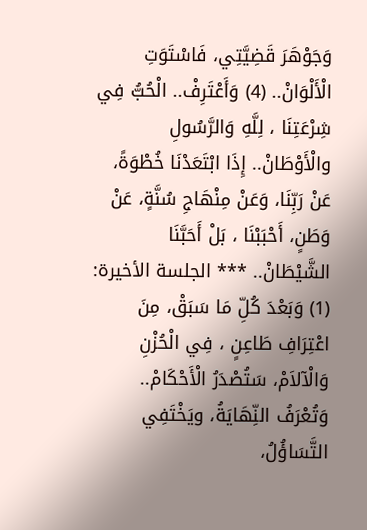وَجَوْهَرَ قَضِيَّتِي، فَاسْتَوَتِ الْأَلْوَانْ.. (4) وَأَعْتَرِفْ.. الْحُبُّ فِي شِرْعَتِنَا ، لِلَّهِ وَالرَّسُولِ والْأَوْطَانْ.. إِذَا ابْتَعَدْنَا خُطْوَةً، عَنْ رَبِّنَا، وَعَنْ مِنْهَاجِ سُنَّةٍ، عَنْ وَطَنٍ، أَحْبَبْنَا ، بَلْ أَحَبَّنَا الشَّيْطَانْ.. *** الجلسة الأخيرة: (1) وَبَعْدَ كُلِّ مَا سَبَقْ، مِنَ اعْتِرَافِ طَاعِنٍ ، فِي الْحُزْنِ وَالْآلاَمْ، سَتُصْدَرُ الْأَحْكَامْ.. وَتُعْرَفُ النِّهَايَةُ، ويَخْتَفِي التَّسَاؤُلُ،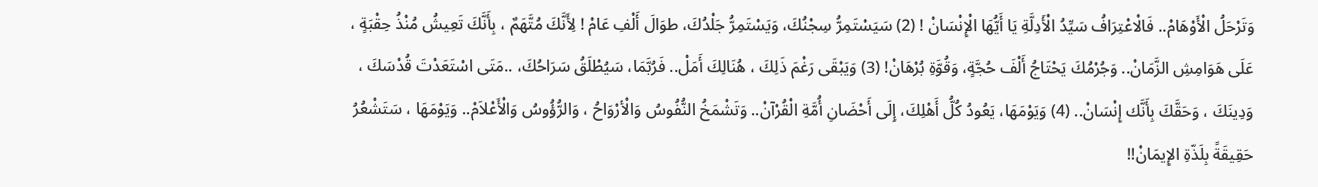وَتَرْحَلُ الْأَوْهَامْ.. فَالْاعْتِرَافُ سَيِّدُ الْأَدِلَّةِ يَا أَيُّهَا الْإِنْسَانْ ! (2) سَيَسْتَمِرُّ سِجْنُكَ، وَيَسْتَمِرُّ جَلْدُكَ، طوَالَ أَلْفِ عَامْ ! لِأَنَّكَ مُتَّهَمٌ ، بِأَنَّكَ تَعِيشُ مُنْذُ حِقْبَةٍ ، عَلَى هَوَامِشِ الزَّمَانْ.. وَجُرْمُكَ يَحْتَاجُ أَلْفَ حُجَّةٍ، وَقُوَّةِ بُرْهَانْ! (3) وَيَبْقَى رَغْمَ ذَلِكَ ، هُنَالِكَ أَمَلْ.. فَرُبَّمَا، سَيُطْلَقُ سَرَاحُكَ، ..مَتَى اسْتَعَدْتَ قُدْسَكَ ، وَدِينَكَ ، وَحَقَّكَ بِأَنَّك إِنْسَانْ.. (4) وَيَوْمَهَا، يَعُودُ كُلُّ أَهْلِكَ، إِلَى أَحْضَانِ أُمَّةِ الْقُرْآنْ.. وَتَشْمَخُ النُّفُوسُ وَالْأرْوَاحُ ، وَالرُّؤُوسُ وَالْأَعْلاَمْ.. وَيَوْمَهَا ، سَتَشْعُرُ حَقِيقَةً بِلَذّةِ الإِيمَانْ!!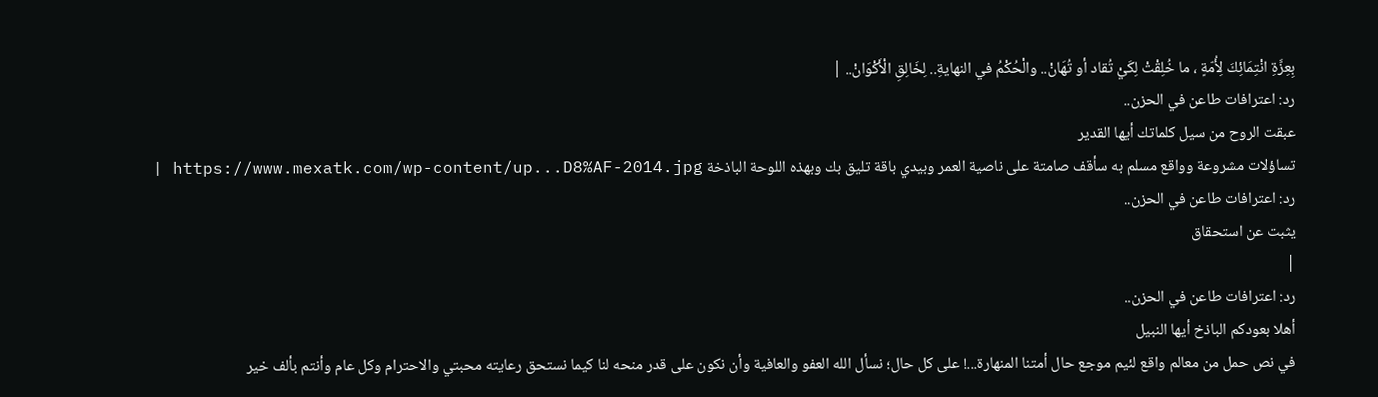بِعِزَّةِ انْتِمَائِكَ لِأُمّةٍ ، ما خُلِقْتْ لِكَيْ تُقاد أو تُهَانْ.. والْحُكْمُ في النهايةِ.. لِخَالِقِ الْأَكْوَانْ.. |
رد: اعترافات طاعن في الحزن..
عبقت الروح من سيل كلماتك أيها القدير
تساؤلات مشروعة وواقع مسلم به سأقف صامتة على ناصية العمر وبيدي باقة تليق بك وبهذه اللوحة الباذخة https://www.mexatk.com/wp-content/up...D8%AF-2014.jpg |
رد: اعترافات طاعن في الحزن..
يثبت عن استحقاق
|
رد: اعترافات طاعن في الحزن..
أهلا بعودكم الباذخ أيها النبيل
في نص حمل من معالم واقع لئيم موجع حال أمتنا المنهارة...! على كل حال؛ نسأل الله العفو والعافية وأن نكون على قدر منحه لنا كيما نستحق رعايته محبتي والاحترام وكل عام وأنتم بألف خير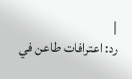|
رد: اعترافات طاعن في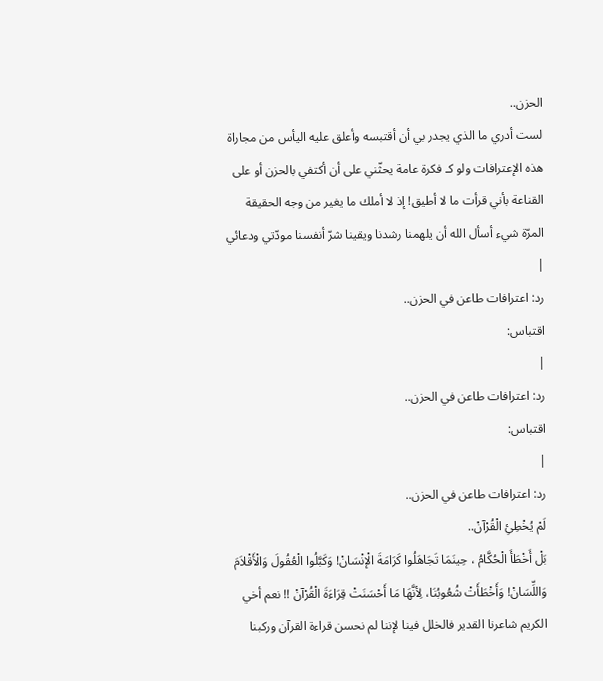الحزن..
لست أدري ما الذي يجدر بي أن أقتبسه وأعلق عليه اليأس من مجاراة هذه الإعترافات ولو كـ فكرة عامة يحثّني على أن أكتفي بالحزن أو على القناعة بأني قرأت ما لا أطيق! إذ لا أملك ما يغير من وجه الحقيقة المرّة شيء أسأل الله أن يلهمنا رشدنا ويقينا شرّ أنفسنا مودّتي ودعائي |
رد: اعترافات طاعن في الحزن..
اقتباس:
|
رد: اعترافات طاعن في الحزن..
اقتباس:
|
رد: اعترافات طاعن في الحزن..
لَمْ يُخْطِئِ الْقُرْآنْ..
بَلْ أَخْطَأَ الْحُكَّامُ ، حِينَمَا تَجَاهَلُوا كَرَامَةَ الْإنْسَانْ! وَكَبَّلُوا الْعُقُولَ وَالْأَقْلاَمَ وَاللِّسَانْ! وَأَخْطَأَتْ شُعُوبُنَا، لِأنَّهَا مَا أَحْسَنَتْ قِرَاءَةَ الْقُرْآنْ !! نعم أخي الكريم شاعرنا القدير فالخلل فينا لإننا لم نحسن قراءة القرآن وركبنا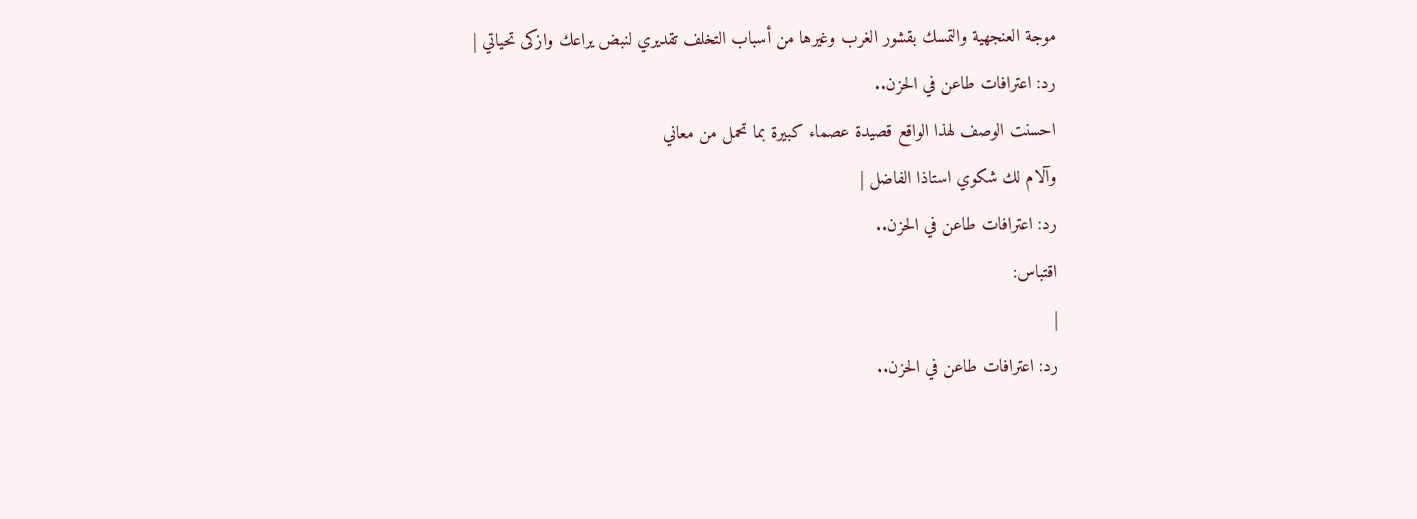موجة العنجهية والتمسك بقشور الغرب وغيرها من أسباب التخلف تقديري لنبض يراعك وازكى تحياتي |
رد: اعترافات طاعن في الحزن..
احسنت الوصف لهذا الواقع قصيدة عصماء كبيرة بما تحمل من معاني
وآلام لك شكوي استاذا الفاضل |
رد: اعترافات طاعن في الحزن..
اقتباس:
|
رد: اعترافات طاعن في الحزن..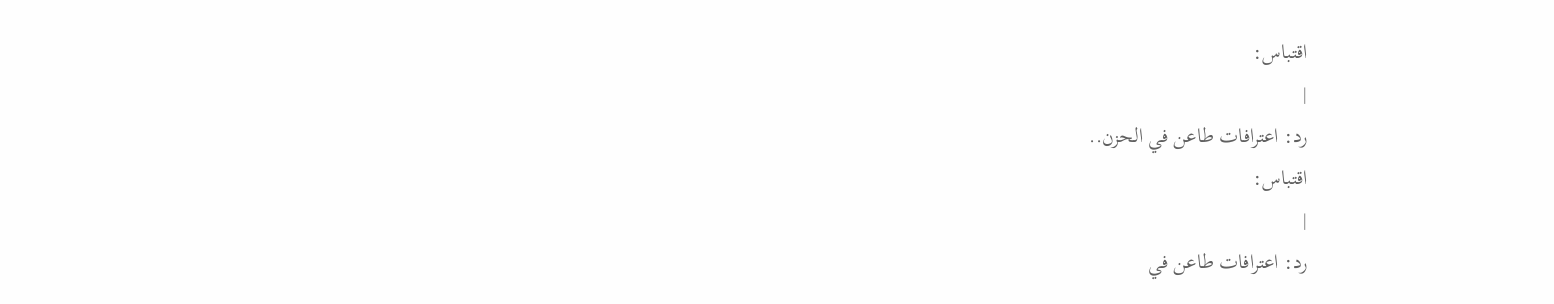اقتباس:
|
رد: اعترافات طاعن في الحزن..
اقتباس:
|
رد: اعترافات طاعن في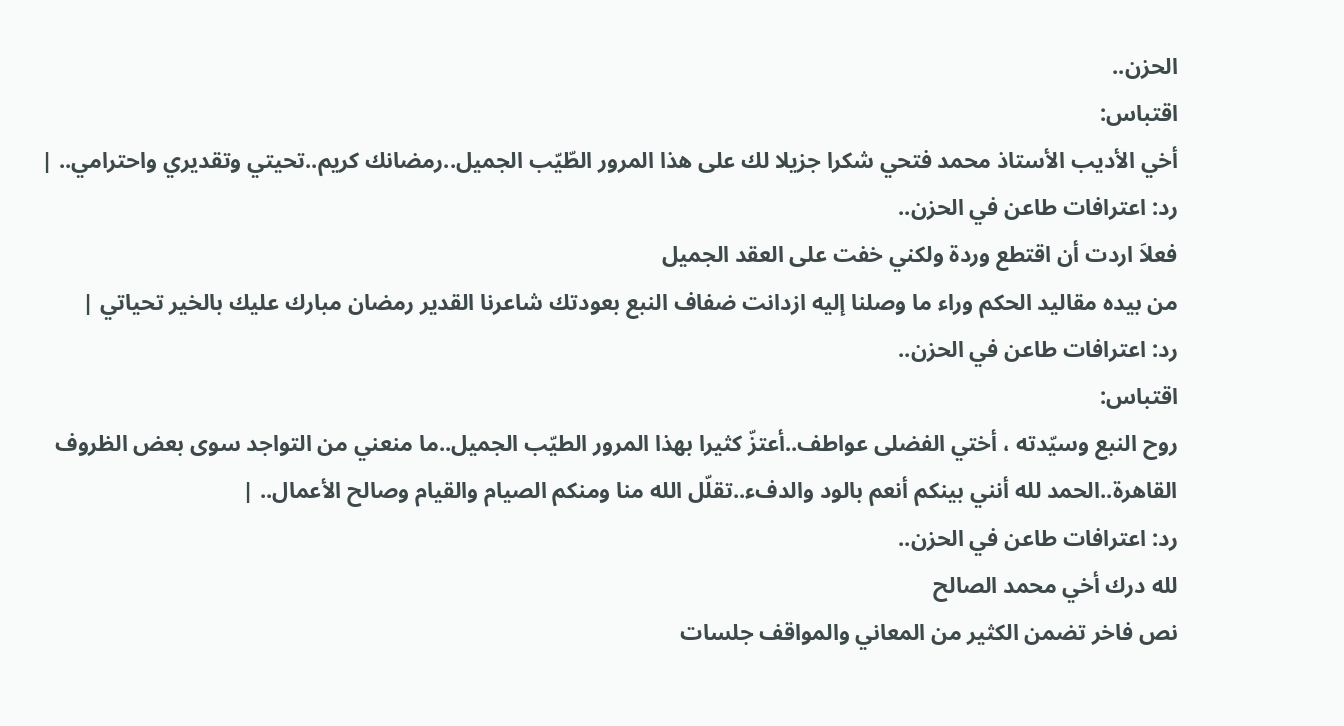الحزن..
اقتباس:
أخي الأديب الأستاذ محمد فتحي شكرا جزيلا لك على هذا المرور الطّيّب الجميل..رمضانك كريم..تحيتي وتقديري واحترامي.. |
رد: اعترافات طاعن في الحزن..
فعلاَ اردت أن اقتطع وردة ولكني خفت على العقد الجميل
من بيده مقاليد الحكم وراء ما وصلنا إليه ازدانت ضفاف النبع بعودتك شاعرنا القدير رمضان مبارك عليك بالخير تحياتي |
رد: اعترافات طاعن في الحزن..
اقتباس:
روح النبع وسيّدته ، أختي الفضلى عواطف..أعتزّ كثيرا بهذا المرور الطيّب الجميل..ما منعني من التواجد سوى بعض الظروف القاهرة..الحمد لله أنني بينكم أنعم بالود والدفء..تقلّل الله منا ومنكم الصيام والقيام وصالح الأعمال.. |
رد: اعترافات طاعن في الحزن..
لله درك أخي محمد الصالح
نص فاخر تضمن الكثير من المعاني والمواقف جلسات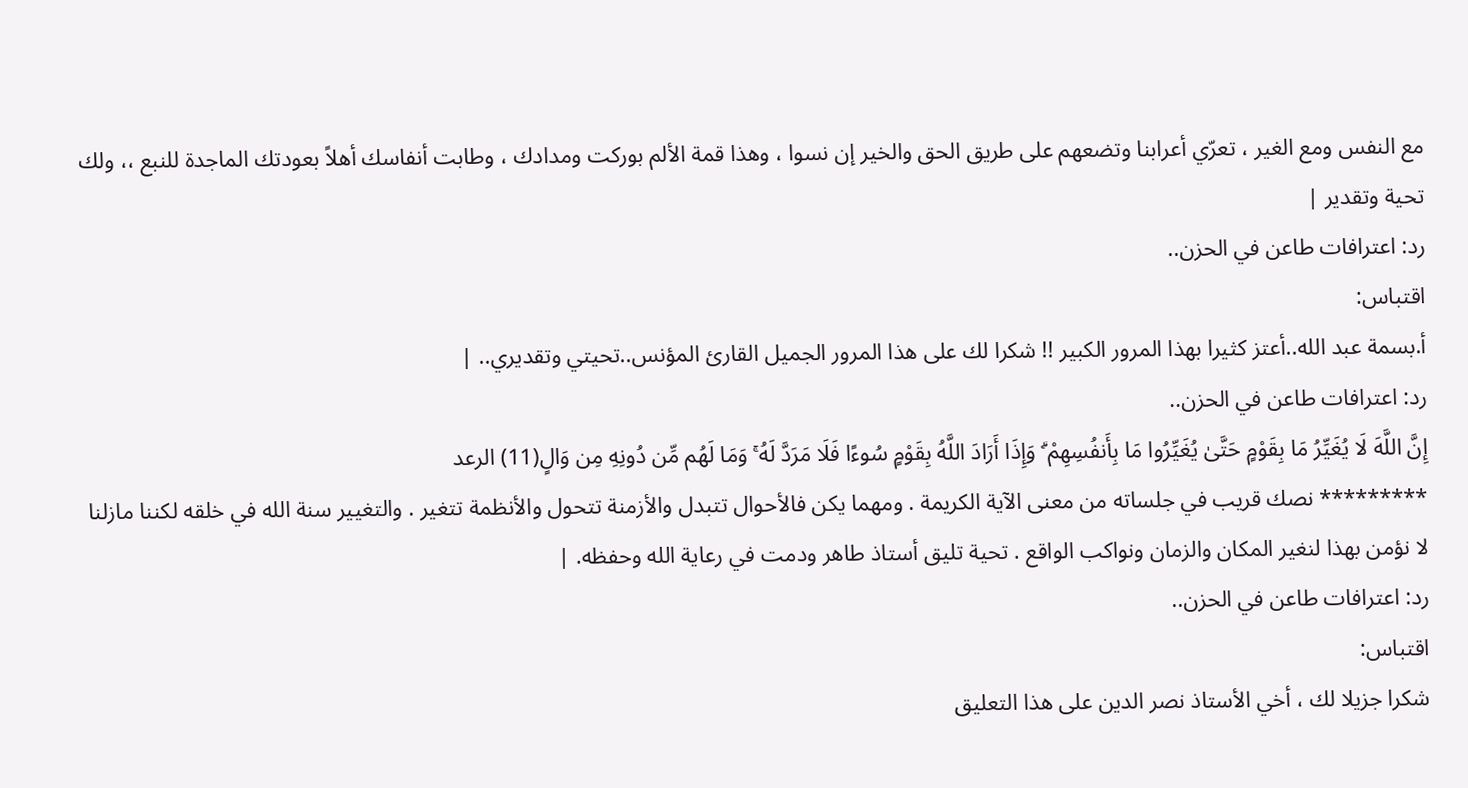مع النفس ومع الغير ، تعرّي أعرابنا وتضعهم على طريق الحق والخير إن نسوا ، وهذا قمة الألم بوركت ومدادك ، وطابت أنفاسك أهلاً بعودتك الماجدة للنبع ،، ولك تحية وتقدير |
رد: اعترافات طاعن في الحزن..
اقتباس:
أ.بسمة عبد الله..أعتز كثيرا بهذا المرور الكبير !! شكرا لك على هذا المرور الجميل القارئ المؤنس..تحيتي وتقديري.. |
رد: اعترافات طاعن في الحزن..
إِنَّ اللَّهَ لَا يُغَيِّرُ مَا بِقَوْمٍ حَتَّىٰ يُغَيِّرُوا مَا بِأَنفُسِهِمْ ۗ وَإِذَا أَرَادَ اللَّهُ بِقَوْمٍ سُوءًا فَلَا مَرَدَّ لَهُ ۚ وَمَا لَهُم مِّن دُونِهِ مِن وَالٍ(11) الرعد
********* نصك قريب في جلساته من معنى الآية الكريمة . ومهما يكن فالأحوال تتبدل والأزمنة تتحول والأنظمة تتغير . والتغيير سنة الله في خلقه لكننا مازلنا لا نؤمن بهذا لنغير المكان والزمان ونواكب الواقع . تحية تليق أستاذ طاهر ودمت في رعاية الله وحفظه. |
رد: اعترافات طاعن في الحزن..
اقتباس:
شكرا جزيلا لك ، أخي الأستاذ نصر الدين على هذا التعليق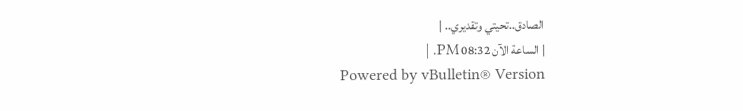الصادق..تحيتي وتقديري.. |
| الساعة الآن 08:32 PM. |
Powered by vBulletin® Version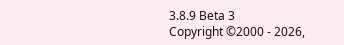3.8.9 Beta 3
Copyright ©2000 - 2026,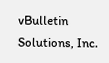vBulletin Solutions, Inc.